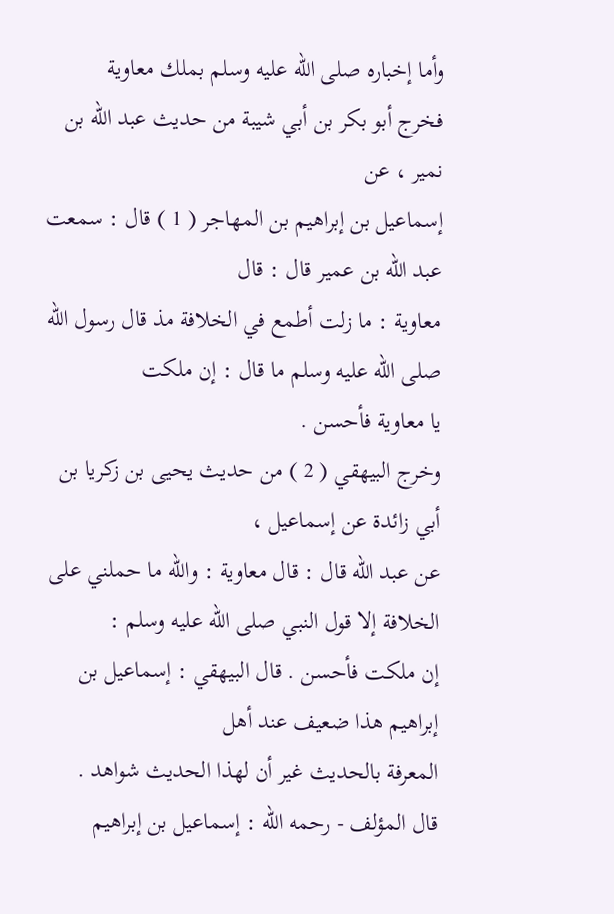وأما إخباره صلى الله عليه وسلم بملك معاوية
فخرج أبو بكر بن أبي شيبة من حديث عبد الله بن نمير ، عن
إسماعيل بن إبراهيم بن المهاجر ( 1 ) قال : سمعت عبد الله بن عمير قال : قال
معاوية : ما زلت أطمع في الخلافة مذ قال رسول الله صلى الله عليه وسلم ما قال : إن ملكت
يا معاوية فأحسن .
وخرج البيهقي ( 2 ) من حديث يحيى بن زكريا بن أبي زائدة عن إسماعيل ،
عن عبد الله قال : قال معاوية : والله ما حملني على الخلافة إلا قول النبي صلى الله عليه وسلم :
إن ملكت فأحسن . قال البيهقي : إسماعيل بن إبراهيم هذا ضعيف عند أهل
المعرفة بالحديث غير أن لهذا الحديث شواهد .
قال المؤلف - رحمه الله : إسماعيل بن إبراهيم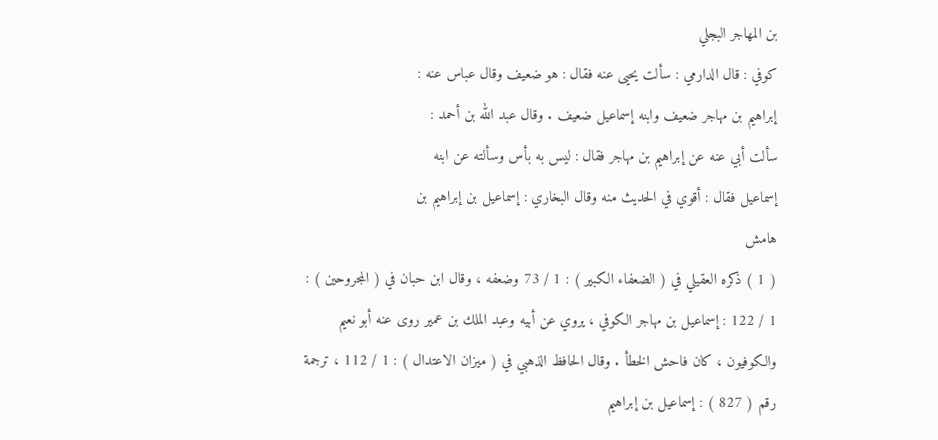بن المهاجر البجلي
كوفي : قال الدارمي : سألت يحيى عنه فقال : هو ضعيف وقال عباس عنه :
إبراهيم بن مهاجر ضعيف وابنه إسماعيل ضعيف . وقال عبد الله بن أحمد :
سألت أبي عنه عن إبراهيم بن مهاجر فقال : ليس به بأس وسألته عن ابنه
إسماعيل فقال : أقوي في الحديث منه وقال البخاري : إسماعيل بن إبراهيم بن
هامش
( 1 ) ذكره العقيلي في ( الضعفاء الكبير ) : 1 / 73 وضعفه ، وقال ابن حبان في ( المجروحين ) :
1 / 122 : إسماعيل بن مهاجر الكوفي ، يروي عن أبيه وعبد الملك بن عمير روى عنه أبو نعيم
والكوفيون ، كان فاحش الخطأ . وقال الحافظ الذهبي في ( ميزان الاعتدال ) : 1 / 112 ، ترجمة
رقم ( 827 ) : إسماعيل بن إبراهيم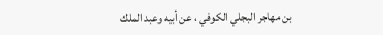بن مهاجر البجلي الكوفي ، عن أبيه وعبد الملك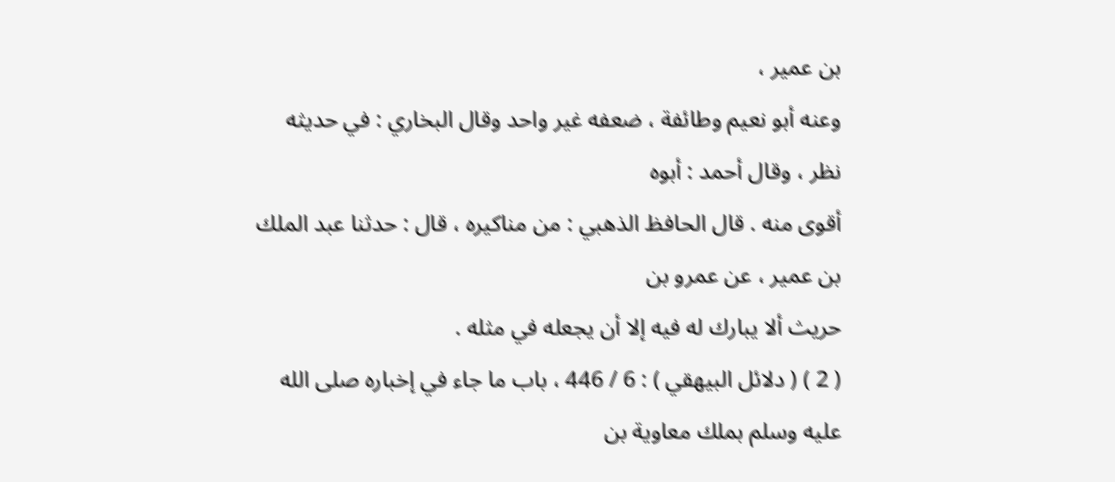بن عمير ،
وعنه أبو نعيم وطائفة ، ضعفه غير واحد وقال البخاري : في حديثه نظر ، وقال أحمد : أبوه
أقوى منه . قال الحافظ الذهبي : من مناكيره ، قال : حدثنا عبد الملك بن عمير ، عن عمرو بن
حريث ألا يبارك له فيه إلا أن يجعله في مثله .
( 2 ) ( دلائل البيهقي ) : 6 / 446 ، باب ما جاء في إخباره صلى الله عليه وسلم بملك معاوية بن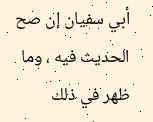أبي سفيان إن صح
الحديث فيه ، وما ظهر في ذلك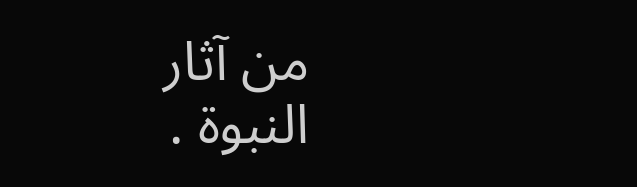من آثار النبوة .